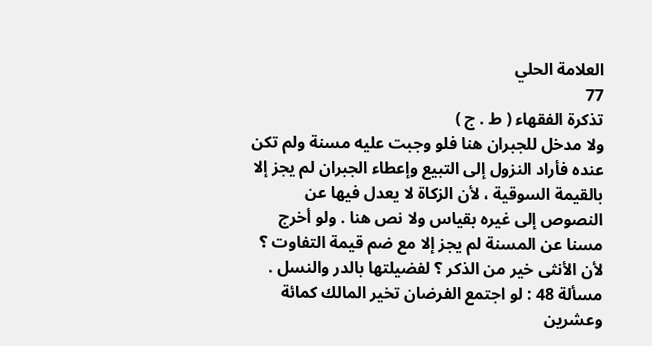العلامة الحلي
77
تذكرة الفقهاء ( ط . ج )
ولا مدخل للجبران هنا فلو وجبت عليه مسنة ولم تكن عنده فأراد النزول إلى التبيع وإعطاء الجبران لم يجز إلا بالقيمة السوقية ، لأن الزكاة لا يعدل فيها عن النصوص إلى غيره بقياس ولا نص هنا . ولو أخرج مسنا عن المسنة لم يجز إلا مع ضم قيمة التفاوت ؟ لأن الأنثى خير من الذكر ؟ لفضيلتها بالدر والنسل . مسألة 48 : لو اجتمع الفرضان تخير المالك كمائة وعشرين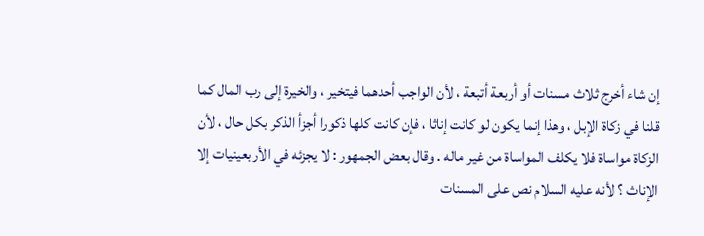إن شاء أخرج ثلاث مسنات أو أربعة أتبعة ، لأن الواجب أحدهما فيتخير ، والخيرة إلى رب المال كما قلنا في زكاة الإبل ، وهذا إنما يكون لو كانت إناثا ، فإن كانت كلها ذكورا أجزأ الذكر بكل حال ، لأن الزكاة مواساة فلا يكلف المواساة من غير ماله . وقال بعض الجمهور : لا يجزئه في الأربعينيات إلا الإناث ؟ لأنه عليه السلام نص على المسنات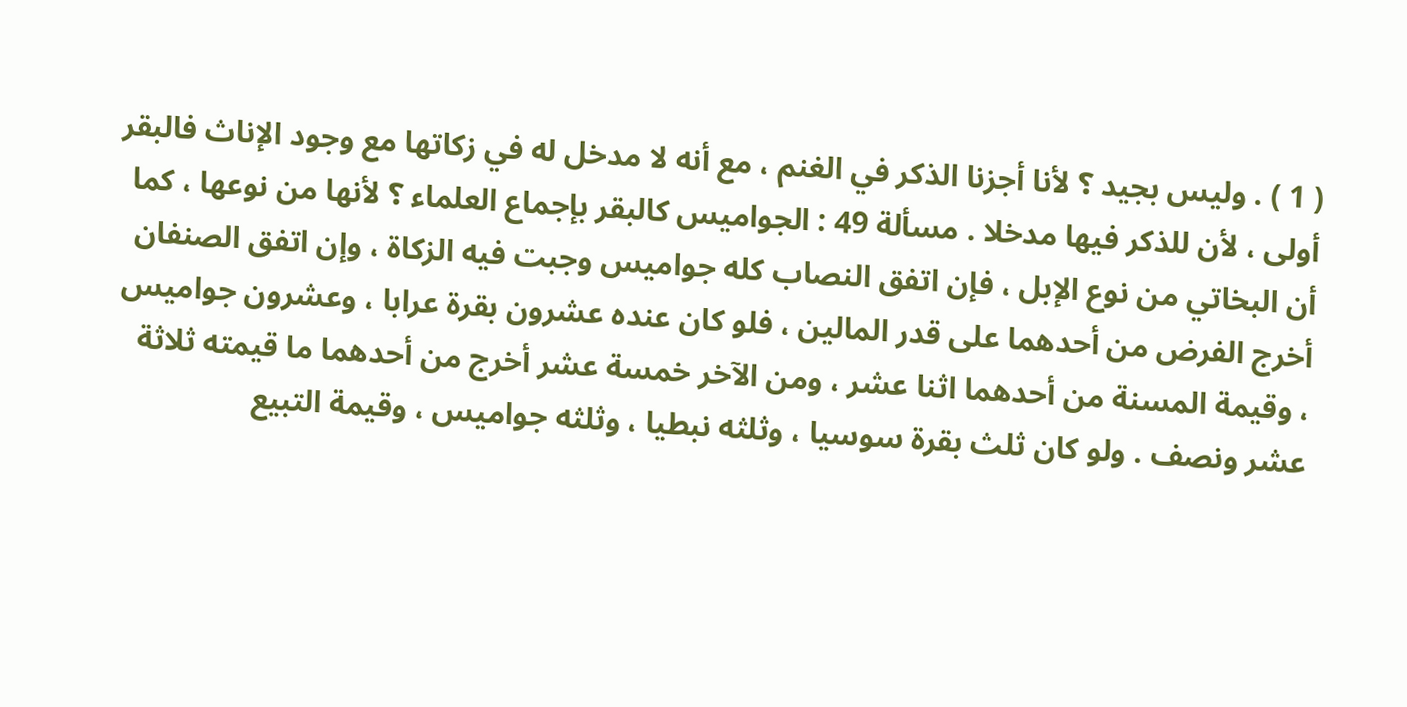( 1 ) . وليس بجيد ؟ لأنا أجزنا الذكر في الغنم ، مع أنه لا مدخل له في زكاتها مع وجود الإناث فالبقر أولى ، لأن للذكر فيها مدخلا . مسألة 49 : الجواميس كالبقر بإجماع العلماء ؟ لأنها من نوعها ، كما أن البخاتي من نوع الإبل ، فإن اتفق النصاب كله جواميس وجبت فيه الزكاة ، وإن اتفق الصنفان أخرج الفرض من أحدهما على قدر المالين ، فلو كان عنده عشرون بقرة عرابا ، وعشرون جواميس ، وقيمة المسنة من أحدهما اثنا عشر ، ومن الآخر خمسة عشر أخرج من أحدهما ما قيمته ثلاثة عشر ونصف . ولو كان ثلث بقرة سوسيا ، وثلثه نبطيا ، وثلثه جواميس ، وقيمة التبيع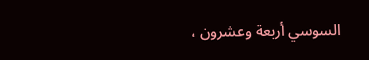السوسي أربعة وعشرون ،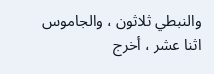والنبطي ثلاثون ، والجاموس اثنا عشر ، أخرج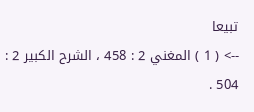تبيعا
--> ( 1 ) المغني 2 : 458 ، الشرح الكبير 2 : 504 .